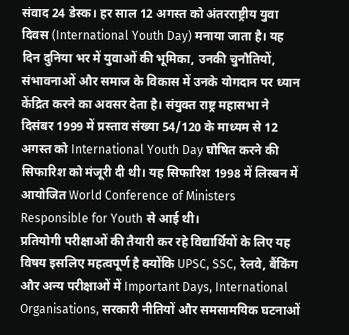संवाद 24 डेस्क। हर साल 12 अगस्त को अंतरराष्ट्रीय युवा दिवस (International Youth Day) मनाया जाता है। यह दिन दुनिया भर में युवाओं की भूमिका, उनकी चुनौतियों, संभावनाओं और समाज के विकास में उनके योगदान पर ध्यान केंद्रित करने का अवसर देता है। संयुक्त राष्ट्र महासभा ने दिसंबर 1999 में प्रस्ताव संख्या 54/120 के माध्यम से 12 अगस्त को International Youth Day घोषित करने की सिफारिश को मंजूरी दी थी। यह सिफारिश 1998 में लिस्बन में आयोजित World Conference of Ministers Responsible for Youth से आई थी।
प्रतियोगी परीक्षाओं की तैयारी कर रहे विद्यार्थियों के लिए यह विषय इसलिए महत्वपूर्ण है क्योंकि UPSC, SSC, रेलवे, बैंकिंग और अन्य परीक्षाओं में Important Days, International Organisations, सरकारी नीतियों और समसामयिक घटनाओं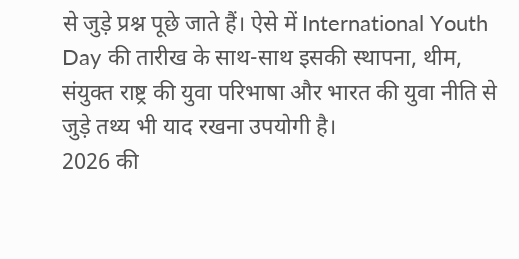से जुड़े प्रश्न पूछे जाते हैं। ऐसे में International Youth Day की तारीख के साथ-साथ इसकी स्थापना, थीम, संयुक्त राष्ट्र की युवा परिभाषा और भारत की युवा नीति से जुड़े तथ्य भी याद रखना उपयोगी है।
2026 की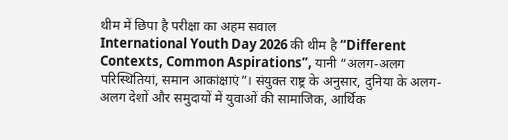थीम में छिपा है परीक्षा का अहम सवाल
International Youth Day 2026 की थीम है “Different Contexts, Common Aspirations”, यानी “अलग-अलग परिस्थितियां, समान आकांक्षाएं”। संयुक्त राष्ट्र के अनुसार, दुनिया के अलग-अलग देशों और समुदायों में युवाओं की सामाजिक, आर्थिक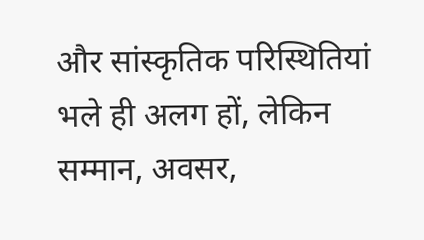और सांस्कृतिक परिस्थितियां भले ही अलग हों, लेकिन सम्मान, अवसर,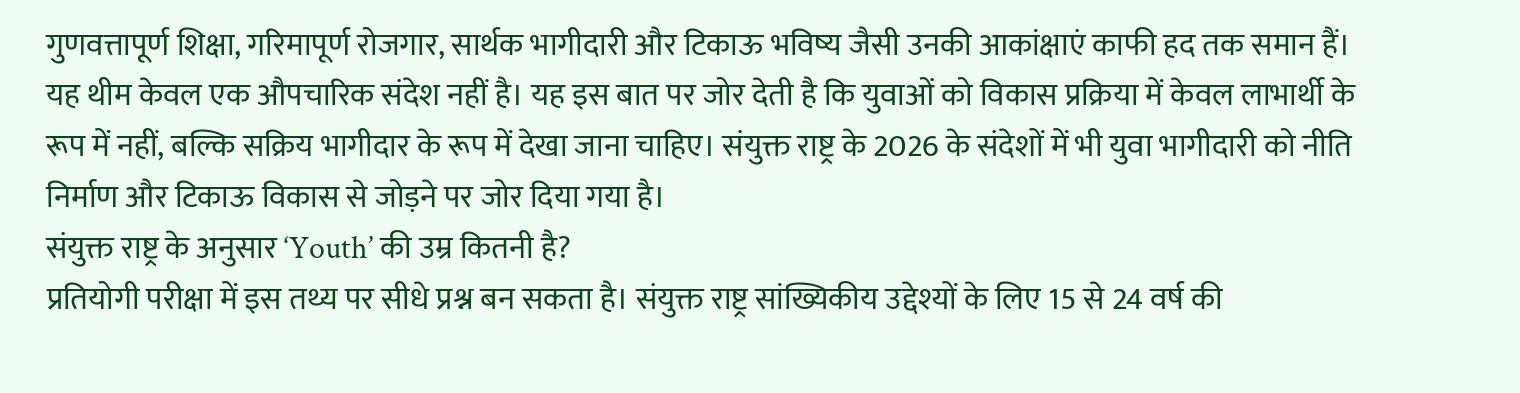गुणवत्तापूर्ण शिक्षा, गरिमापूर्ण रोजगार, सार्थक भागीदारी और टिकाऊ भविष्य जैसी उनकी आकांक्षाएं काफी हद तक समान हैं।
यह थीम केवल एक औपचारिक संदेश नहीं है। यह इस बात पर जोर देती है कि युवाओं को विकास प्रक्रिया में केवल लाभार्थी के रूप में नहीं, बल्कि सक्रिय भागीदार के रूप में देखा जाना चाहिए। संयुक्त राष्ट्र के 2026 के संदेशों में भी युवा भागीदारी को नीति निर्माण और टिकाऊ विकास से जोड़ने पर जोर दिया गया है।
संयुक्त राष्ट्र के अनुसार ‘Youth’ की उम्र कितनी है?
प्रतियोगी परीक्षा में इस तथ्य पर सीधे प्रश्न बन सकता है। संयुक्त राष्ट्र सांख्यिकीय उद्देश्यों के लिए 15 से 24 वर्ष की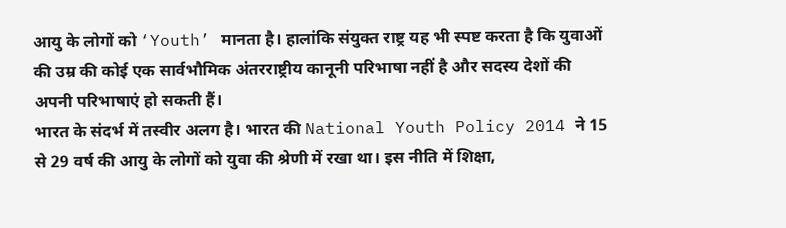आयु के लोगों को ‘Youth’ मानता है। हालांकि संयुक्त राष्ट्र यह भी स्पष्ट करता है कि युवाओं की उम्र की कोई एक सार्वभौमिक अंतरराष्ट्रीय कानूनी परिभाषा नहीं है और सदस्य देशों की अपनी परिभाषाएं हो सकती हैं।
भारत के संदर्भ में तस्वीर अलग है। भारत की National Youth Policy 2014 ने 15 से 29 वर्ष की आयु के लोगों को युवा की श्रेणी में रखा था। इस नीति में शिक्षा,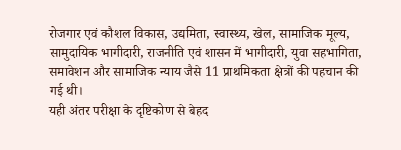रोजगार एवं कौशल विकास, उद्यमिता, स्वास्थ्य, खेल, सामाजिक मूल्य, सामुदायिक भागीदारी, राजनीति एवं शासन में भागीदारी, युवा सहभागिता, समावेशन और सामाजिक न्याय जैसे 11 प्राथमिकता क्षेत्रों की पहचान की गई थी।
यही अंतर परीक्षा के दृष्टिकोण से बेहद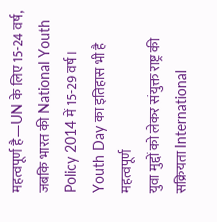महत्वपूर्ण है—UN के लिए 15-24 वर्ष, जबकि भारत की National Youth Policy 2014 में 15-29 वर्ष।
Youth Day का इतिहास भी है महत्वपूर्ण
युवा मुद्दों को लेकर संयुक्त राष्ट्र की सक्रियता International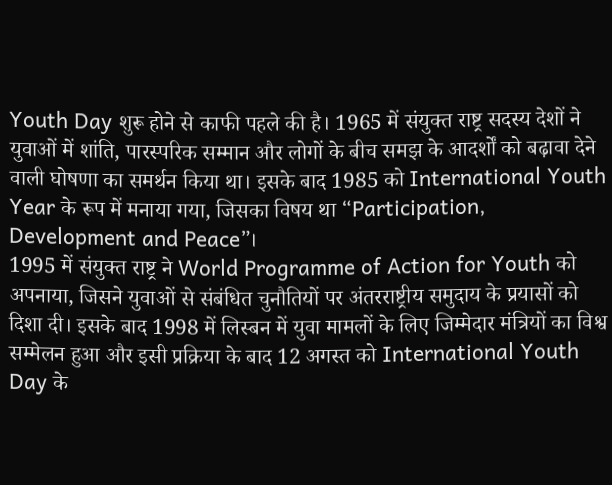Youth Day शुरू होने से काफी पहले की है। 1965 में संयुक्त राष्ट्र सदस्य देशों ने युवाओं में शांति, पारस्परिक सम्मान और लोगों के बीच समझ के आदर्शों को बढ़ावा देने वाली घोषणा का समर्थन किया था। इसके बाद 1985 को International Youth Year के रूप में मनाया गया, जिसका विषय था “Participation, Development and Peace”।
1995 में संयुक्त राष्ट्र ने World Programme of Action for Youth को अपनाया, जिसने युवाओं से संबंधित चुनौतियों पर अंतरराष्ट्रीय समुदाय के प्रयासों को दिशा दी। इसके बाद 1998 में लिस्बन में युवा मामलों के लिए जिम्मेदार मंत्रियों का विश्व सम्मेलन हुआ और इसी प्रक्रिया के बाद 12 अगस्त को International Youth Day के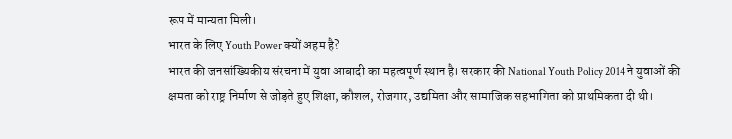रूप में मान्यता मिली।
भारत के लिए Youth Power क्यों अहम है?
भारत की जनसांख्यिकीय संरचना में युवा आबादी का महत्वपूर्ण स्थान है। सरकार की National Youth Policy 2014 ने युवाओं की क्षमता को राष्ट्र निर्माण से जोड़ते हुए शिक्षा, कौशल, रोजगार, उद्यमिता और सामाजिक सहभागिता को प्राथमिकता दी थी।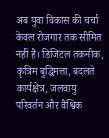अब युवा विकास की चर्चा केवल रोजगार तक सीमित नहीं है। डिजिटल तकनीक, कृत्रिम बुद्धिमत्ता, बदलते कार्यक्षेत्र, जलवायु परिवर्तन और वैश्विक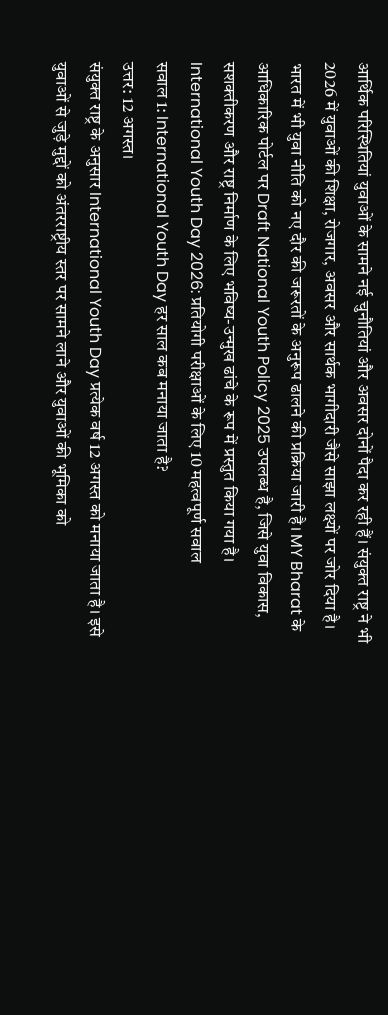आर्थिक परिस्थितियां युवाओं के सामने नई चुनौतियां और अवसर दोनों पैदा कर रही हैं। संयुक्त राष्ट्र ने भी 2026 में युवाओं की शिक्षा, रोजगार, अवसर और सार्थक भागीदारी जैसे साझा लक्ष्यों पर जोर दिया है।
भारत में भी युवा नीति को नए दौर की जरूरतों के अनुरूप ढालने की प्रक्रिया जारी है। MY Bharat के आधिकारिक पोर्टल पर Draft National Youth Policy 2025 उपलब्ध है, जिसे युवा विकास, सशक्तीकरण और राष्ट्र निर्माण के लिए भविष्य-उन्मुख ढांचे के रूप में प्रस्तुत किया गया है।
International Youth Day 2026: प्रतियोगी परीक्षाओं के लिए 10 महत्वपूर्ण सवाल
सवाल 1: International Youth Day हर साल कब मनाया जाता है?
उत्तर: 12 अगस्त।
संयुक्त राष्ट्र के अनुसार International Youth Day प्रत्येक वर्ष 12 अगस्त को मनाया जाता है। इसे युवाओं से जुड़े मुद्दों को अंतरराष्ट्रीय स्तर पर सामने लाने और युवाओं की भूमिका को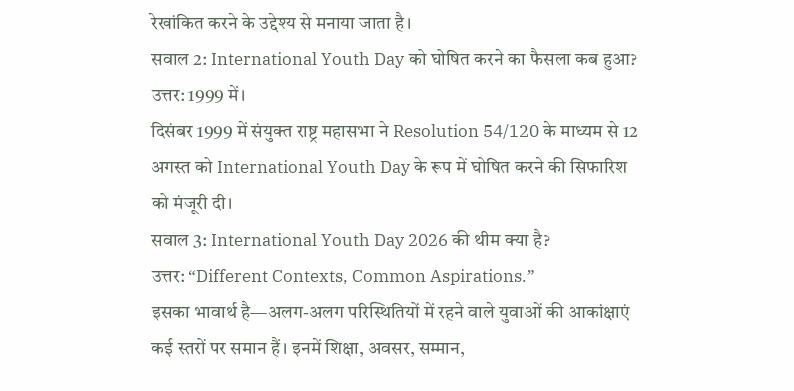रेखांकित करने के उद्देश्य से मनाया जाता है।
सवाल 2: International Youth Day को घोषित करने का फैसला कब हुआ?
उत्तर: 1999 में।
दिसंबर 1999 में संयुक्त राष्ट्र महासभा ने Resolution 54/120 के माध्यम से 12 अगस्त को International Youth Day के रूप में घोषित करने की सिफारिश को मंजूरी दी।
सवाल 3: International Youth Day 2026 की थीम क्या है?
उत्तर: “Different Contexts, Common Aspirations.”
इसका भावार्थ है—अलग-अलग परिस्थितियों में रहने वाले युवाओं की आकांक्षाएं कई स्तरों पर समान हैं। इनमें शिक्षा, अवसर, सम्मान,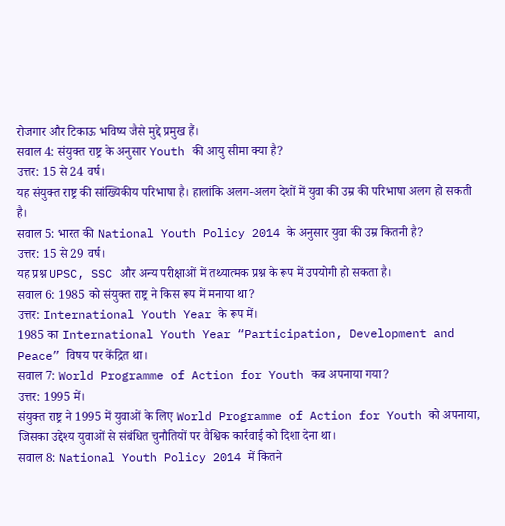रोजगार और टिकाऊ भविष्य जैसे मुद्दे प्रमुख हैं।
सवाल 4: संयुक्त राष्ट्र के अनुसार Youth की आयु सीमा क्या है?
उत्तर: 15 से 24 वर्ष।
यह संयुक्त राष्ट्र की सांख्यिकीय परिभाषा है। हालांकि अलग-अलग देशों में युवा की उम्र की परिभाषा अलग हो सकती है।
सवाल 5: भारत की National Youth Policy 2014 के अनुसार युवा की उम्र कितनी है?
उत्तर: 15 से 29 वर्ष।
यह प्रश्न UPSC, SSC और अन्य परीक्षाओं में तथ्यात्मक प्रश्न के रूप में उपयोगी हो सकता है।
सवाल 6: 1985 को संयुक्त राष्ट्र ने किस रूप में मनाया था?
उत्तर: International Youth Year के रूप में।
1985 का International Youth Year “Participation, Development and Peace” विषय पर केंद्रित था।
सवाल 7: World Programme of Action for Youth कब अपनाया गया?
उत्तर: 1995 में।
संयुक्त राष्ट्र ने 1995 में युवाओं के लिए World Programme of Action for Youth को अपनाया, जिसका उद्देश्य युवाओं से संबंधित चुनौतियों पर वैश्विक कार्रवाई को दिशा देना था।
सवाल 8: National Youth Policy 2014 में कितने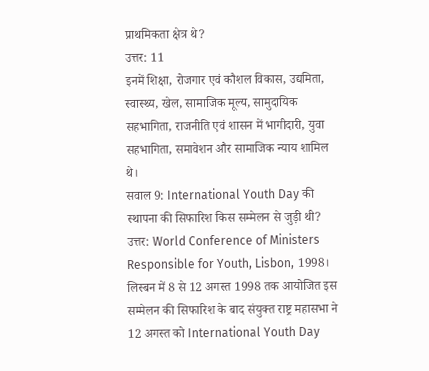प्राथमिकता क्षेत्र थे?
उत्तर: 11
इनमें शिक्षा, रोजगार एवं कौशल विकास, उद्यमिता, स्वास्थ्य, खेल, सामाजिक मूल्य, सामुदायिक सहभागिता, राजनीति एवं शासन में भागीदारी, युवा सहभागिता, समावेशन और सामाजिक न्याय शामिल थे।
सवाल 9: International Youth Day की स्थापना की सिफारिश किस सम्मेलन से जुड़ी थी?
उत्तर: World Conference of Ministers Responsible for Youth, Lisbon, 1998।
लिस्बन में 8 से 12 अगस्त 1998 तक आयोजित इस सम्मेलन की सिफारिश के बाद संयुक्त राष्ट्र महासभा ने 12 अगस्त को International Youth Day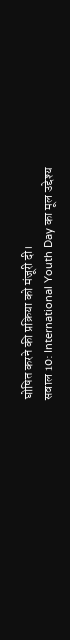घोषित करने की प्रक्रिया को मंजूरी दी।
सवाल 10: International Youth Day का मूल उद्देश्य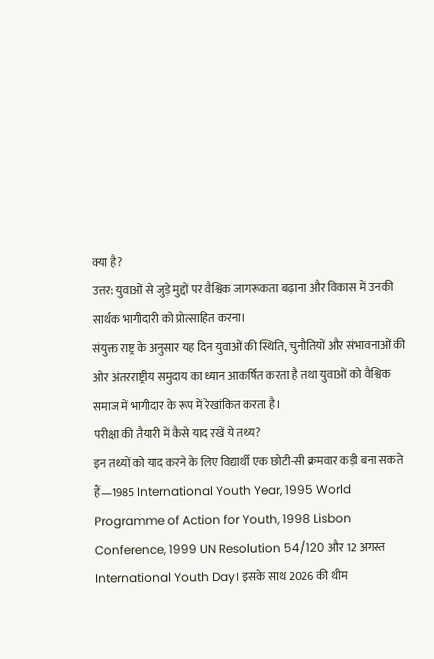क्या है?
उत्तर: युवाओं से जुड़े मुद्दों पर वैश्विक जागरूकता बढ़ाना और विकास में उनकी सार्थक भागीदारी को प्रोत्साहित करना।
संयुक्त राष्ट्र के अनुसार यह दिन युवाओं की स्थिति, चुनौतियों और संभावनाओं की ओर अंतरराष्ट्रीय समुदाय का ध्यान आकर्षित करता है तथा युवाओं को वैश्विक समाज में भागीदार के रूप में रेखांकित करता है।
परीक्षा की तैयारी में कैसे याद रखें ये तथ्य?
इन तथ्यों को याद करने के लिए विद्यार्थी एक छोटी-सी क्रमवार कड़ी बना सकते हैं—1985 International Youth Year, 1995 World Programme of Action for Youth, 1998 Lisbon Conference, 1999 UN Resolution 54/120 और 12 अगस्त International Youth Day। इसके साथ 2026 की थीम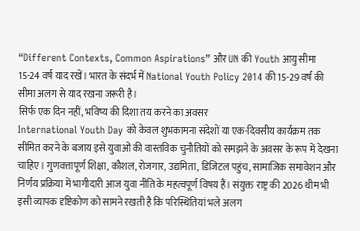“Different Contexts, Common Aspirations” और UN की Youth आयु सीमा 15-24 वर्ष याद रखें। भारत के संदर्भ में National Youth Policy 2014 की 15-29 वर्ष की सीमा अलग से याद रखना जरूरी है।
सिर्फ एक दिन नहीं, भविष्य की दिशा तय करने का अवसर
International Youth Day को केवल शुभकामना संदेशों या एक-दिवसीय कार्यक्रम तक सीमित करने के बजाय इसे युवाओं की वास्तविक चुनौतियों को समझने के अवसर के रूप में देखना चाहिए। गुणवत्तापूर्ण शिक्षा, कौशल, रोजगार, उद्यमिता, डिजिटल पहुंच, सामाजिक समावेशन और निर्णय प्रक्रिया में भागीदारी आज युवा नीति के महत्वपूर्ण विषय हैं। संयुक्त राष्ट्र की 2026 थीम भी इसी व्यापक दृष्टिकोण को सामने रखती है कि परिस्थितियां भले अलग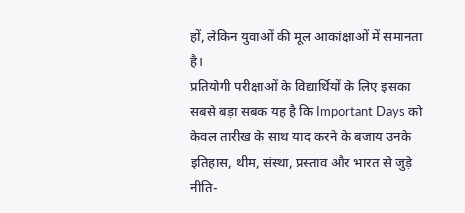हों, लेकिन युवाओं की मूल आकांक्षाओं में समानता है।
प्रतियोगी परीक्षाओं के विद्यार्थियों के लिए इसका सबसे बड़ा सबक यह है कि Important Days को केवल तारीख के साथ याद करने के बजाय उनके इतिहास, थीम, संस्था, प्रस्ताव और भारत से जुड़े नीति-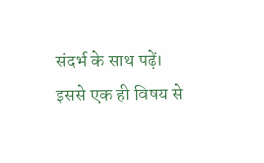संदर्भ के साथ पढ़ें। इससे एक ही विषय से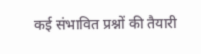कई संभावित प्रश्नों की तैयारी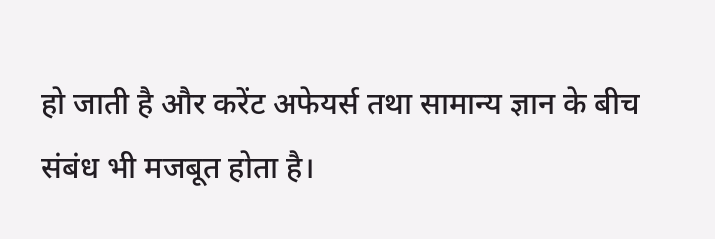हो जाती है और करेंट अफेयर्स तथा सामान्य ज्ञान के बीच संबंध भी मजबूत होता है।